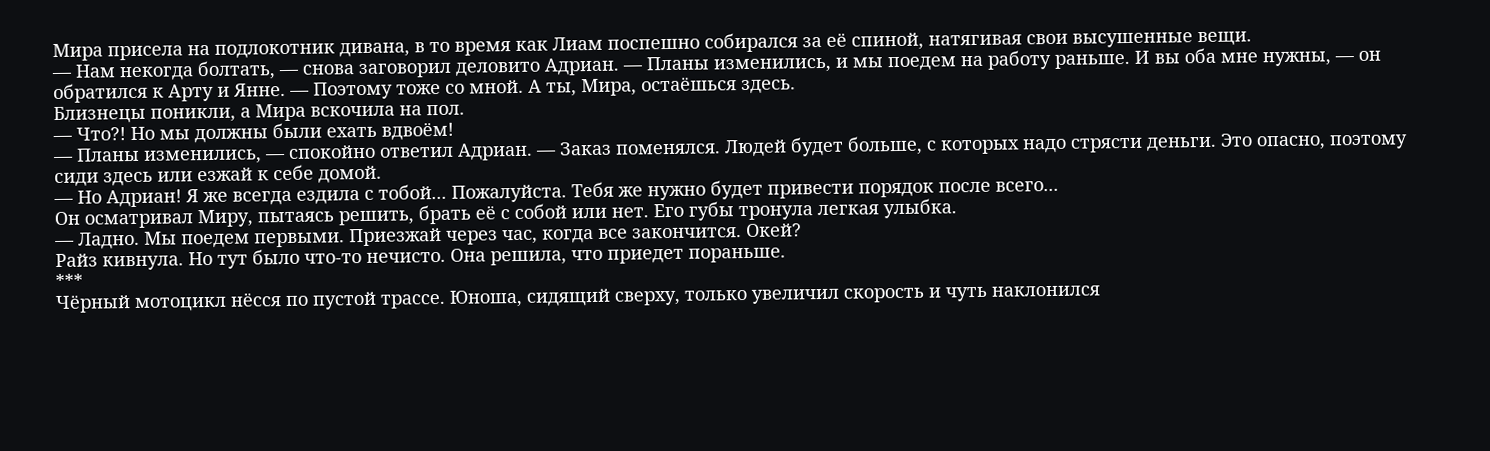Мира присела на подлокотник дивана, в то время как Лиам поспешно собирался за её спиной, натягивая свои высушенные вещи.
— Нам некогда болтать, — снова заговорил деловито Адриан. — Планы изменились, и мы поедем на работу раньше. И вы оба мне нужны, — он обратился к Арту и Янне. — Поэтому тоже со мной. А ты, Мира, остаёшься здесь.
Близнецы поникли, а Мира вскочила на пол.
— Что?! Но мы должны были ехать вдвоём!
— Планы изменились, — спокойно ответил Адриан. — Заказ поменялся. Людей будет больше, с которых надо стрясти деньги. Это опасно, поэтому сиди здесь или езжай к себе домой.
— Но Адриан! Я же всегда ездила с тобой... Пожалуйста. Тебя же нужно будет привести порядок после всего...
Он осматривал Миру, пытаясь решить, брать её с собой или нет. Его губы тронула легкая улыбка.
— Ладно. Мы поедем первыми. Приезжай через час, когда все закончится. Окей?
Райз кивнула. Но тут было что-то нечисто. Она решила, что приедет пораньше.
***
Чёрный мотоцикл нёсся по пустой трассе. Юноша, сидящий сверху, только увеличил скорость и чуть наклонился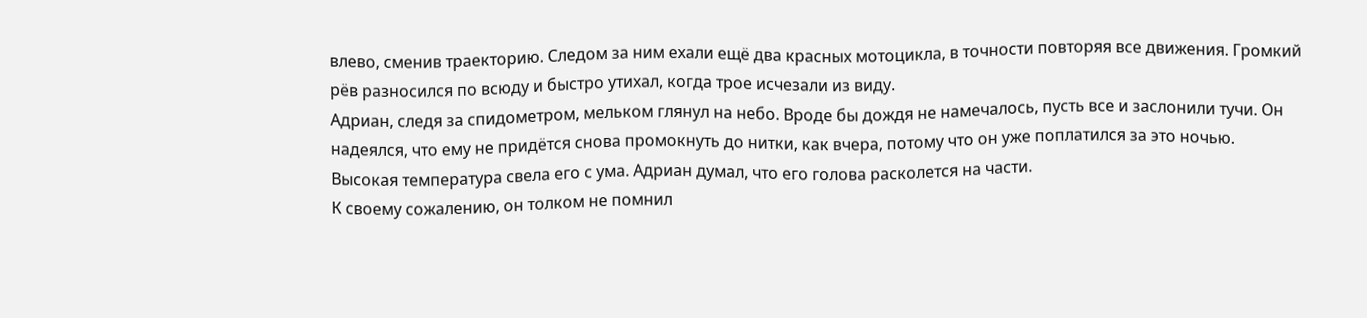влево, сменив траекторию. Следом за ним ехали ещё два красных мотоцикла, в точности повторяя все движения. Громкий рёв разносился по всюду и быстро утихал, когда трое исчезали из виду.
Адриан, следя за спидометром, мельком глянул на небо. Вроде бы дождя не намечалось, пусть все и заслонили тучи. Он надеялся, что ему не придётся снова промокнуть до нитки, как вчера, потому что он уже поплатился за это ночью. Высокая температура свела его с ума. Адриан думал, что его голова расколется на части.
К своему сожалению, он толком не помнил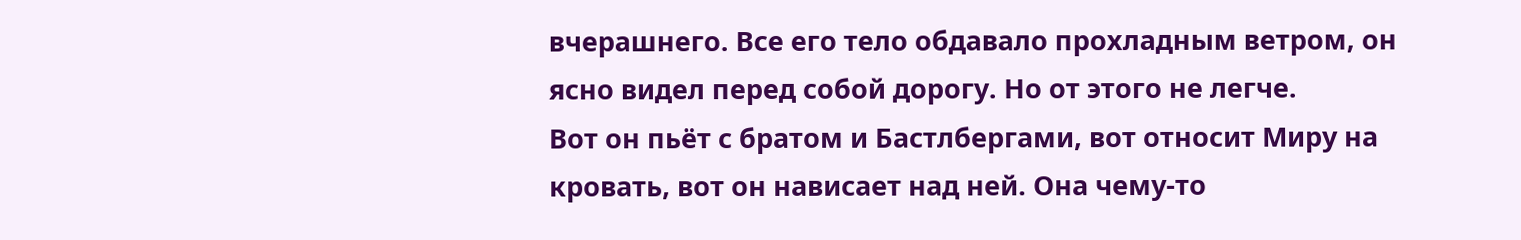вчерашнего. Все его тело обдавало прохладным ветром, он ясно видел перед собой дорогу. Но от этого не легче.
Вот он пьёт с братом и Бастлбергами, вот относит Миру на кровать, вот он нависает над ней. Она чему-то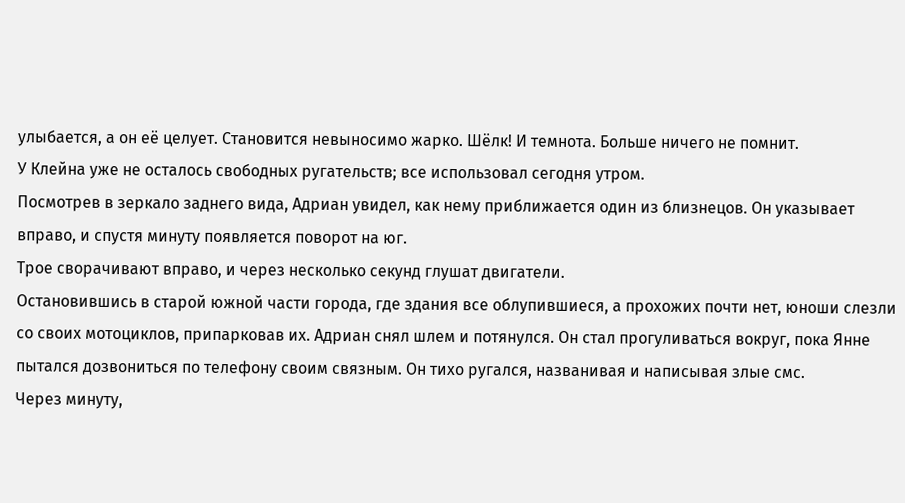улыбается, а он её целует. Становится невыносимо жарко. Шёлк! И темнота. Больше ничего не помнит.
У Клейна уже не осталось свободных ругательств; все использовал сегодня утром.
Посмотрев в зеркало заднего вида, Адриан увидел, как нему приближается один из близнецов. Он указывает вправо, и спустя минуту появляется поворот на юг.
Трое сворачивают вправо, и через несколько секунд глушат двигатели.
Остановившись в старой южной части города, где здания все облупившиеся, а прохожих почти нет, юноши слезли со своих мотоциклов, припарковав их. Адриан снял шлем и потянулся. Он стал прогуливаться вокруг, пока Янне пытался дозвониться по телефону своим связным. Он тихо ругался, названивая и написывая злые смс.
Через минуту,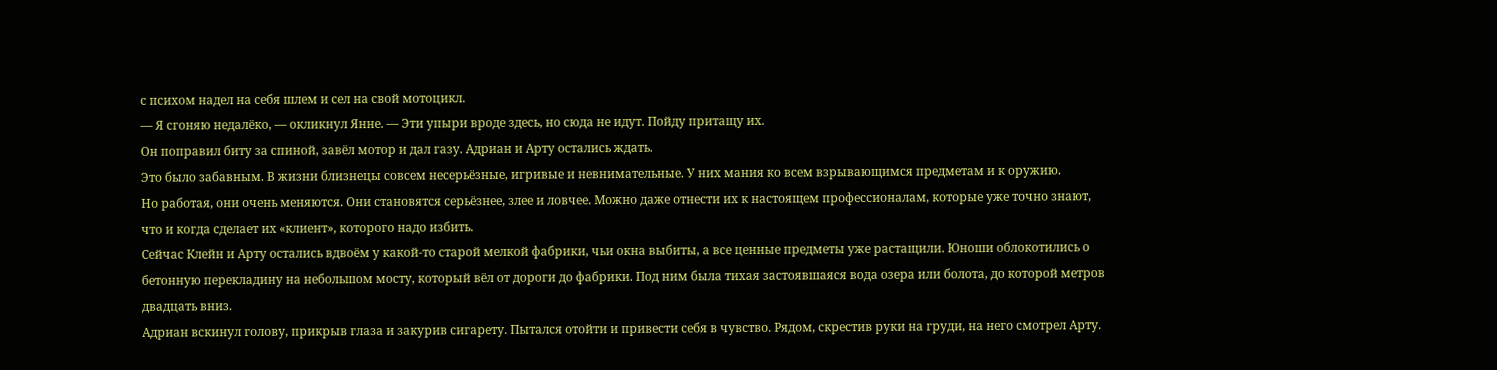с психом надел на себя шлем и сел на свой мотоцикл.
— Я сгоняю недалёко, — окликнул Янне. — Эти упыри вроде здесь, но сюда не идут. Пойду притащу их.
Он поправил биту за спиной, завёл мотор и дал газу. Адриан и Арту остались ждать.
Это было забавным. В жизни близнецы совсем несерьёзные, игривые и невнимательные. У них мания ко всем взрывающимся предметам и к оружию.
Но работая, они очень меняются. Они становятся серьёзнее, злее и ловчее. Можно даже отнести их к настоящем профессионалам, которые уже точно знают, что и когда сделает их «клиент», которого надо избить.
Сейчас Клейн и Арту остались вдвоём у какой-то старой мелкой фабрики, чьи окна выбиты, а все ценные предметы уже растащили. Юноши облокотились о бетонную перекладину на небольшом мосту, который вёл от дороги до фабрики. Под ним была тихая застоявшаяся вода озера или болота, до которой метров двадцать вниз.
Адриан вскинул голову, прикрыв глаза и закурив сигарету. Пытался отойти и привести себя в чувство. Рядом, скрестив руки на груди, на него смотрел Арту.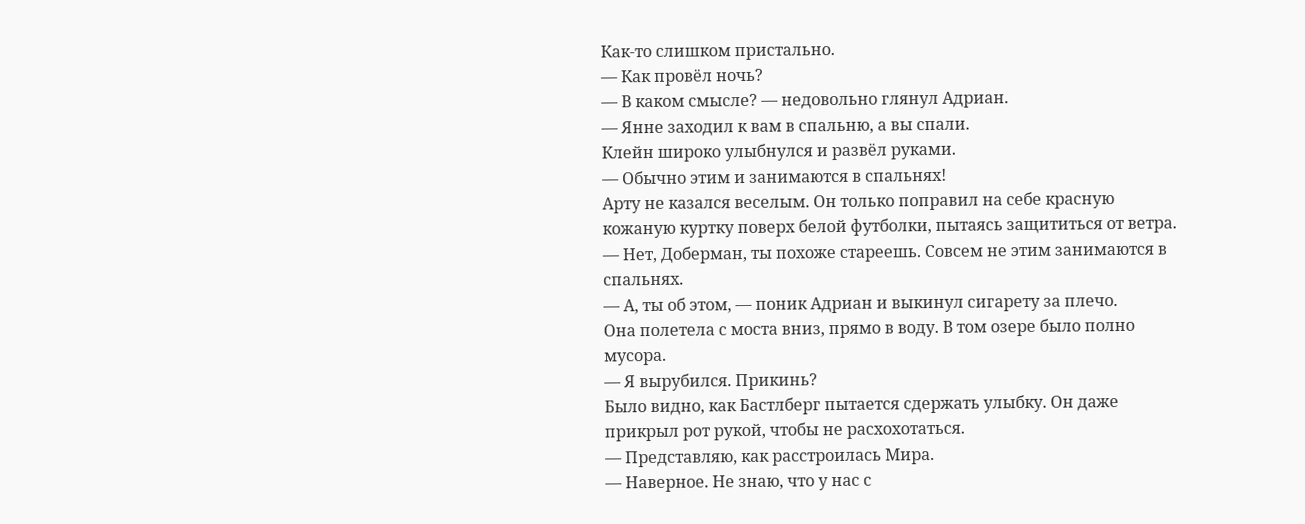Как-то слишком пристально.
— Как провёл ночь?
— В каком смысле? — недовольно глянул Адриан.
— Янне заходил к вам в спальню, а вы спали.
Клейн широко улыбнулся и развёл руками.
— Обычно этим и занимаются в спальнях!
Арту не казался веселым. Он только поправил на себе красную кожаную куртку поверх белой футболки, пытаясь защититься от ветра.
— Нет, Доберман, ты похоже стареешь. Совсем не этим занимаются в спальнях.
— А, ты об этом, — поник Адриан и выкинул сигарету за плечо.
Она полетела с моста вниз, прямо в воду. В том озере было полно мусора.
— Я вырубился. Прикинь?
Было видно, как Бастлберг пытается сдержать улыбку. Он даже прикрыл рот рукой, чтобы не расхохотаться.
— Представляю, как расстроилась Мира.
— Наверное. Не знаю, что у нас с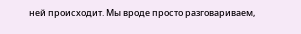ней происходит. Мы вроде просто разговариваем,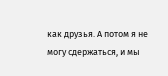как друзья. А потом я не могу сдержаться, и мы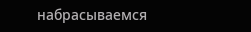набрасываемся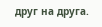друг на друга.